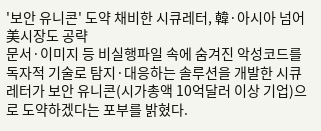'보안 유니콘' 도약 채비한 시큐레터, 韓·아시아 넘어 美시장도 공략
문서·이미지 등 비실행파일 속에 숨겨진 악성코드를 독자적 기술로 탐지·대응하는 솔루션을 개발한 시큐레터가 보안 유니콘(시가총액 10억달러 이상 기업)으로 도약하겠다는 포부를 밝혔다.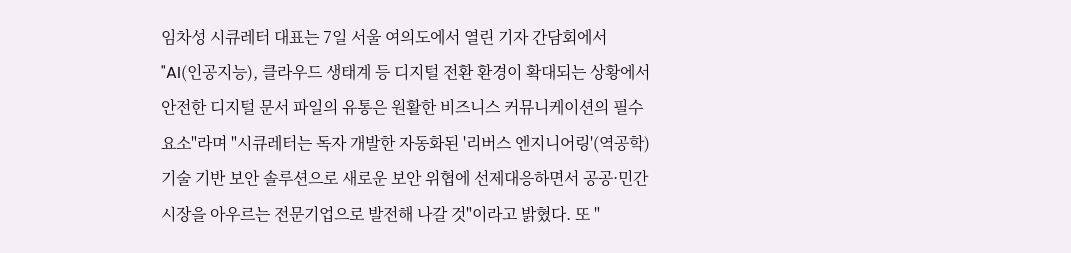임차성 시큐레터 대표는 7일 서울 여의도에서 열린 기자 간담회에서 "AI(인공지능), 클라우드 생태계 등 디지털 전환 환경이 확대되는 상황에서 안전한 디지털 문서 파일의 유통은 원활한 비즈니스 커뮤니케이션의 필수 요소"라며 "시큐레터는 독자 개발한 자동화된 '리버스 엔지니어링'(역공학) 기술 기반 보안 솔루션으로 새로운 보안 위협에 선제대응하면서 공공·민간 시장을 아우르는 전문기업으로 발전해 나갈 것"이라고 밝혔다. 또 "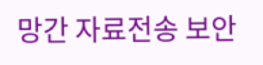망간 자료전송 보안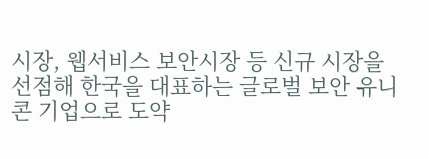시장, 웹서비스 보안시장 등 신규 시장을 선점해 한국을 대표하는 글로벌 보안 유니콘 기업으로 도약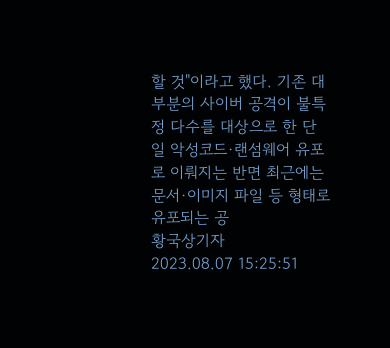할 것"이라고 했다. 기존 대부분의 사이버 공격이 불특정 다수를 대상으로 한 단일 악성코드·랜섬웨어 유포로 이뤄지는 반면 최근에는 문서·이미지 파일 등 형태로 유포되는 공
황국상기자
2023.08.07 15:25:51